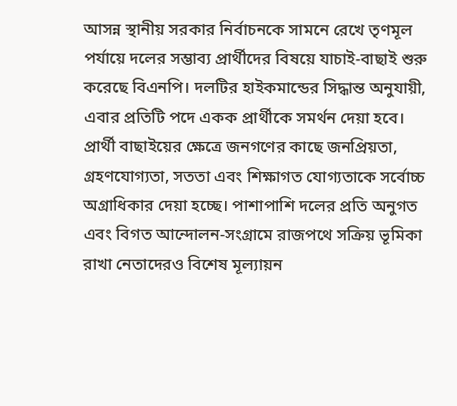আসন্ন স্থানীয় সরকার নির্বাচনকে সামনে রেখে তৃণমূল পর্যায়ে দলের সম্ভাব্য প্রার্থীদের বিষয়ে যাচাই-বাছাই শুরু করেছে বিএনপি। দলটির হাইকমান্ডের সিদ্ধান্ত অনুযায়ী, এবার প্রতিটি পদে একক প্রার্থীকে সমর্থন দেয়া হবে। প্রার্থী বাছাইয়ের ক্ষেত্রে জনগণের কাছে জনপ্রিয়তা, গ্রহণযোগ্যতা, সততা এবং শিক্ষাগত যোগ্যতাকে সর্বোচ্চ অগ্রাধিকার দেয়া হচ্ছে। পাশাপাশি দলের প্রতি অনুগত এবং বিগত আন্দোলন-সংগ্রামে রাজপথে সক্রিয় ভূমিকা রাখা নেতাদেরও বিশেষ মূল্যায়ন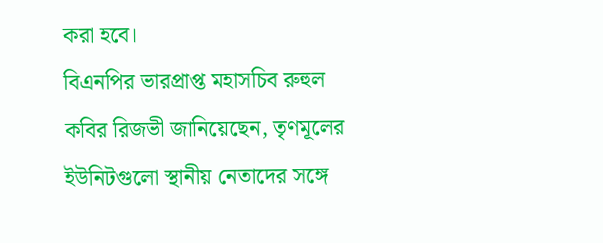করা হবে।
বিএনপির ভারপ্রাপ্ত মহাসচিব রুহুল কবির রিজভী জানিয়েছেন, তৃণমূলের ইউনিটগুলো স্থানীয় নেতাদের সঙ্গে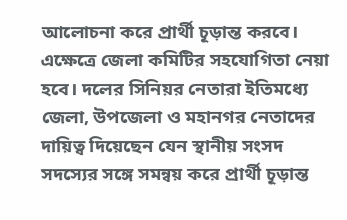আলোচনা করে প্রার্থী চূড়ান্ত করবে। এক্ষেত্রে জেলা কমিটির সহযোগিতা নেয়া হবে। দলের সিনিয়র নেতারা ইতিমধ্যে জেলা, উপজেলা ও মহানগর নেতাদের দায়িত্ব দিয়েছেন যেন স্থানীয় সংসদ সদস্যের সঙ্গে সমন্বয় করে প্রার্থী চূড়ান্ত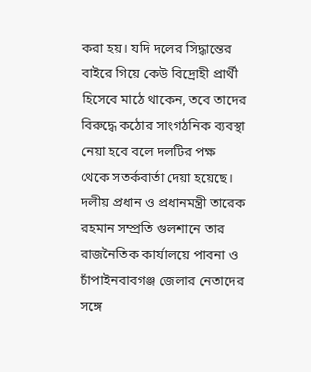করা হয়। যদি দলের সিদ্ধান্তের বাইরে গিয়ে কেউ বিদ্রোহী প্রার্থী হিসেবে মাঠে থাকেন, তবে তাদের বিরুদ্ধে কঠোর সাংগঠনিক ব্যবস্থা নেয়া হবে বলে দলটির পক্ষ থেকে সতর্কবার্তা দেয়া হয়েছে।
দলীয় প্রধান ও প্রধানমন্ত্রী তারেক রহমান সম্প্রতি গুলশানে তার রাজনৈতিক কার্যালয়ে পাবনা ও চাঁপাইনবাবগঞ্জ জেলার নেতাদের সঙ্গে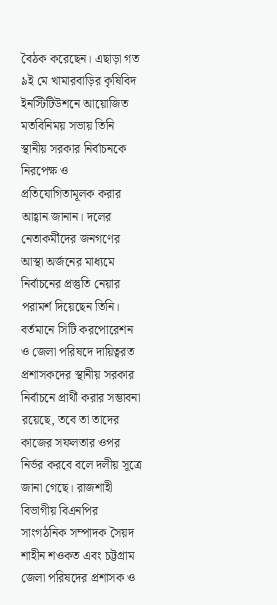বৈঠক করেছেন। এছাড়া গত ৯ই মে খামারবাড়ির কৃষিবিদ ইনস্টিটিউশনে আয়োজিত মতবিনিময় সভায় তিনি স্থানীয় সরকার নির্বাচনকে নিরপেক্ষ ও প্রতিযোগিতামূলক করার আহ্বান জানান। দলের নেতাকর্মীদের জনগণের আস্থা অর্জনের মাধ্যমে নির্বাচনের প্রস্তুতি নেয়ার পরামর্শ দিয়েছেন তিনি।
বর্তমানে সিটি করপোরেশন ও জেলা পরিষদে দায়িত্বরত প্রশাসকদের স্থানীয় সরকার নির্বাচনে প্রার্থী করার সম্ভাবনা রয়েছে, তবে তা তাদের কাজের সফলতার ওপর নির্ভর করবে বলে দলীয় সূত্রে জানা গেছে। রাজশাহী বিভাগীয় বিএনপির সাংগঠনিক সম্পাদক সৈয়দ শাহীন শওকত এবং চট্টগ্রাম জেলা পরিষদের প্রশাসক ও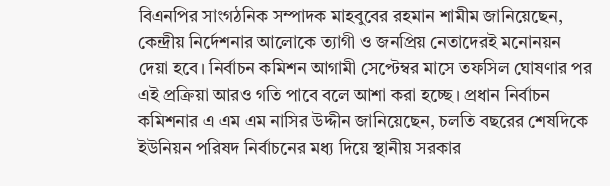বিএনপির সাংগঠনিক সম্পাদক মাহবুবের রহমান শামীম জানিয়েছেন, কেন্দ্রীয় নির্দেশনার আলোকে ত্যাগী ও জনপ্রিয় নেতাদেরই মনোনয়ন দেয়া হবে। নির্বাচন কমিশন আগামী সেপ্টেম্বর মাসে তফসিল ঘোষণার পর এই প্রক্রিয়া আরও গতি পাবে বলে আশা করা হচ্ছে। প্রধান নির্বাচন কমিশনার এ এম এম নাসির উদ্দীন জানিয়েছেন, চলতি বছরের শেষদিকে ইউনিয়ন পরিষদ নির্বাচনের মধ্য দিয়ে স্থানীয় সরকার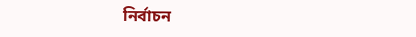নির্বাচন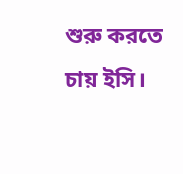শুরু করতে চায় ইসি।